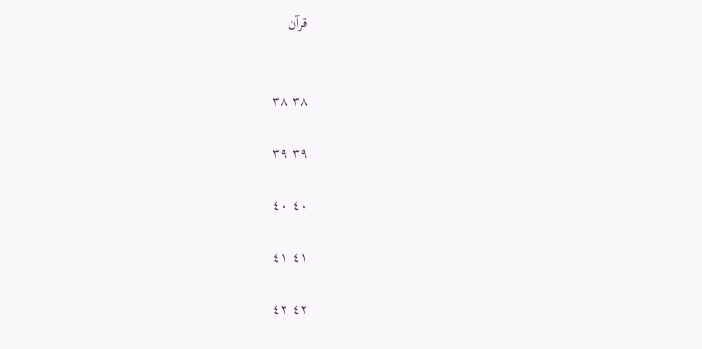قرآن


٣٨ ٣٨

٣٩ ٣٩

٤٠ ٤٠

٤١ ٤١

٤٢ ٤٢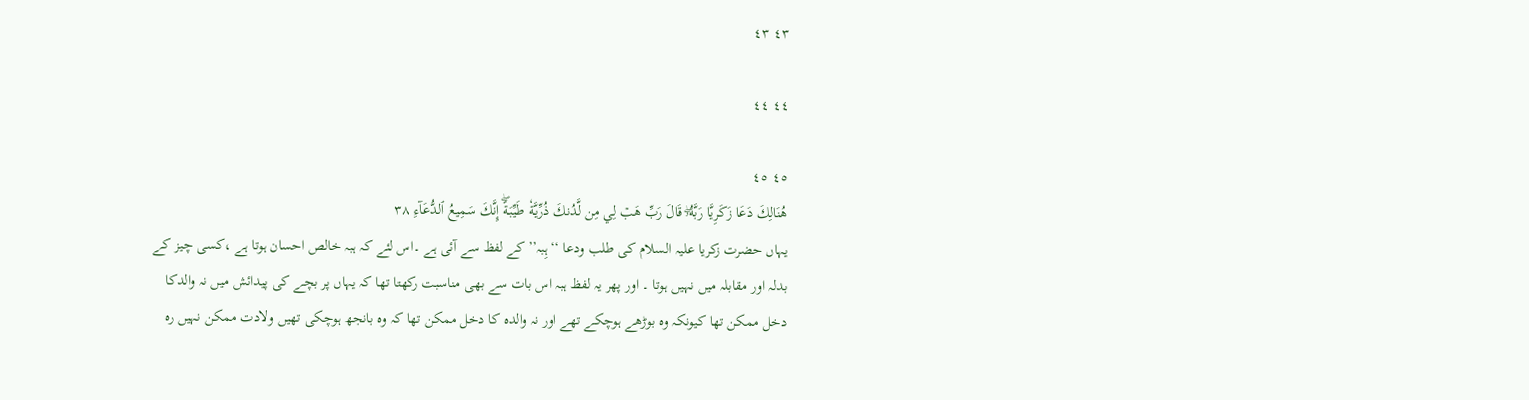٤٣ ٤٣

٤٤ ٤٤

٤٥ ٤٥
هُنَالِكَ دَعَا زَكَرِيَّا رَبَّهُۥۖ قَالَ رَبِّ هَبۡ لِي مِن لَّدُنكَ ذُرِّيَّةٗ طَيِّبَةًۖ إِنَّكَ سَمِيعُ ٱلدُّعَآءِ ٣٨
یہاں حضرت زکریا علیہ السلام کی طلب ودعا ‘‘ہِبہ’’کے لفظ سے آئی ہے ۔اس لئے کہ ہبہ خالص احسان ہوتا ہے ،کسی چیز کے بدلہ اور مقابلہ میں نہیں ہوتا ۔ اور پھر یہ لفظ ہبہ اس بات سے بھی مناسبت رکھتا تھا کہ یہاں پر بچے کی پیدائش میں نہ والدکا دخل ممکن تھا کیونکہ وہ بوڑھے ہوچکے تھے اور نہ والدہ کا دخل ممکن تھا کہ وہ بانجھ ہوچکی تھیں ولادت ممکن نہیں رہ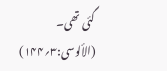گئی تھی۔ (الألوسی:۳؍۱۴۴)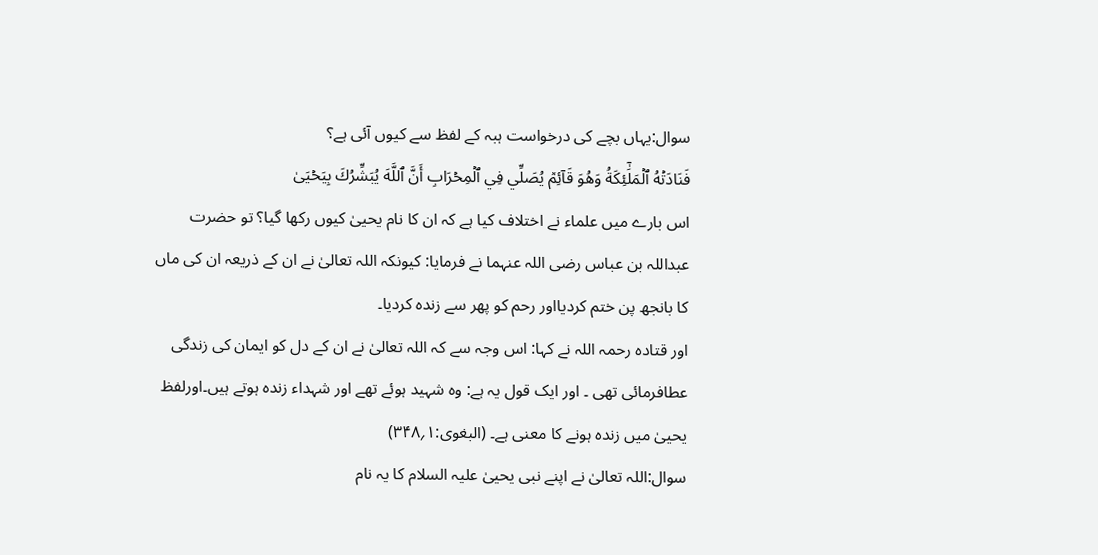سوال:یہاں بچے کی درخواست ہبہ کے لفظ سے کیوں آئی ہے؟
فَنَادَتۡهُ ٱلۡمَلَٰٓئِكَةُ وَهُوَ قَآئِمٞ يُصَلِّي فِي ٱلۡمِحۡرَابِ أَنَّ ٱللَّهَ يُبَشِّرُكَ بِيَحۡيَىٰ
اس بارے میں علماء نے اختلاف کیا ہے کہ ان کا نام یحییٰ کیوں رکھا گیا؟ تو حضرت عبداللہ بن عباس رضی اللہ عنہما نے فرمایا: کیونکہ اللہ تعالیٰ نے ان کے ذریعہ ان کی ماں کا بانجھ پن ختم کردیااور رحم کو پھر سے زندہ کردیا۔
اور قتادہ رحمہ اللہ نے کہا: اس وجہ سے کہ اللہ تعالیٰ نے ان کے دل کو ایمان کی زندگی عطافرمائی تھی ۔ اور ایک قول یہ ہے: وہ شہید ہوئے تھے اور شہداء زندہ ہوتے ہیں۔اورلفظ یحییٰ میں زندہ ہونے کا معنی ہے۔ (البغوی:۱؍۳۴۸)
سوال:اللہ تعالیٰ نے اپنے نبی یحییٰ علیہ السلام کا یہ نام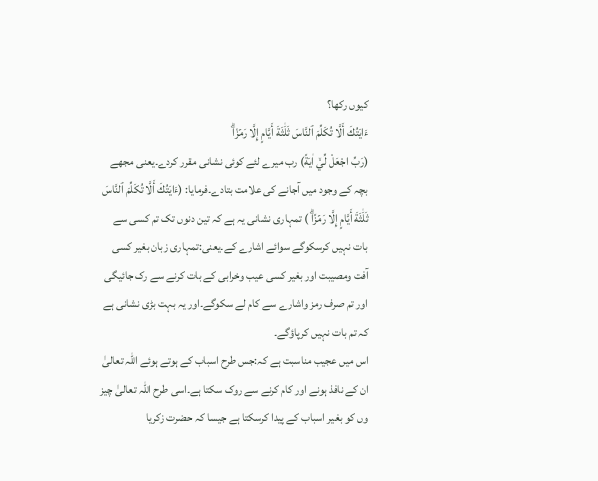کیوں رکھا؟
ءَايَتُكَ أَلَّا تُكَلِّمَ ٱلنَّاسَ ثَلَٰثَةَ أَيَّامٍ إِلَّا رَمۡزٗاۗ
(رَبِّ اجْعَلْ لِّيْۤ اٰيَةً) رب میرے لئے کوئی نشانی مقرر کردے۔یعنی مجھے بچہ کے وجود میں آجانے کی علامت بتادے۔فرمایا: (ءَايَتُكَ أَلَّا تُكَلِّمَ ٱلنَّاسَ ثَلَٰثَةَ أَيَّامٍ إِلَّا رَمۡزًاۗ ) تمہاری نشانی یہ ہے کہ تین دنوں تک تم کسی سے بات نہیں کرسکوگے سوائے اشارے کے۔یعنی:تمہاری زبان بغیر کسی آفت ومصیبت اور بغیر کسی عیب وخرابی کے بات کرنے سے رک جائیگی اور تم صرف رمز واشارے سے کام لے سکوگے۔اور یہ بہت بڑی نشانی ہے کہ تم بات نہیں کرپاؤگے۔
اس میں عجیب مناسبت ہے کہ:جس طرح اسباب کے ہوتے ہوئے اللہ تعالیٰ ان کے نافذ ہونے اور کام کرنے سے روک سکتا ہے۔اسی طرح اللہ تعالیٰ چیز وں کو بغیر اسباب کے پیدا کرسکتا ہے جیسا کہ حضرت زکریا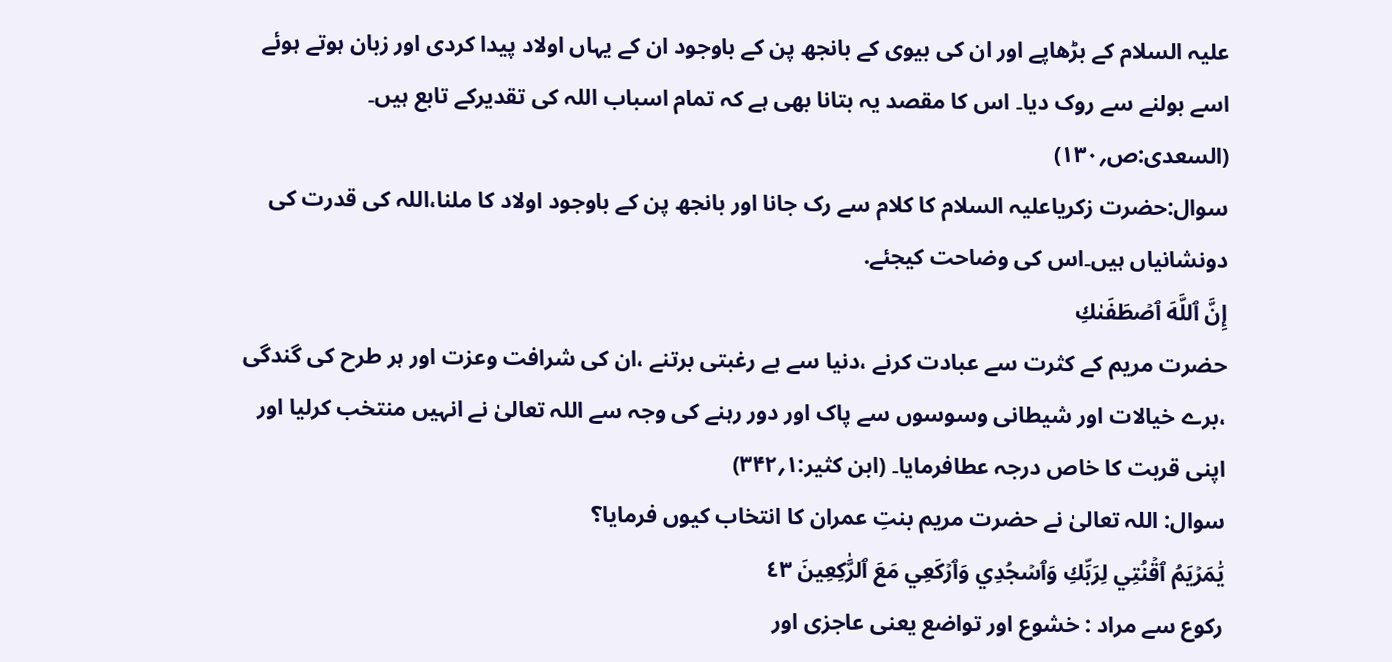علیہ السلام کے بڑھاپے اور ان کی بیوی کے بانجھ پن کے باوجود ان کے یہاں اولاد پیدا کردی اور زبان ہوتے ہوئے اسے بولنے سے روک دیا۔ اس کا مقصد یہ بتانا بھی ہے کہ تمام اسباب اللہ کی تقدیرکے تابع ہیں۔ (السعدی:ص؍۱۳۰)
سوال:حضرت زکریاعلیہ السلام کا کلام سے رک جانا اور بانجھ پن کے باوجود اولاد کا ملنا،اللہ کی قدرت کی دونشانیاں ہیں۔اس کی وضاحت کیجئے.
إِنَّ ٱللَّهَ ٱصۡطَفَىٰكِ
حضرت مریم کے کثرت سے عبادت کرنے ،دنیا سے بے رغبتی برتنے ،ان کی شرافت وعزت اور ہر طرح کی گندگی ،برے خیالات اور شیطانی وسوسوں سے پاک اور دور رہنے کی وجہ سے اللہ تعالیٰ نے انہیں منتخب کرلیا اور اپنی قربت کا خاص درجہ عطافرمایا۔ (ابن کثیر:۱؍۳۴۲)
سوال: اللہ تعالیٰ نے حضرت مریم بنتِ عمران کا انتخاب کیوں فرمایا؟
يَٰمَرۡيَمُ ٱقۡنُتِي لِرَبِّكِ وَٱسۡجُدِي وَٱرۡكَعِي مَعَ ٱلرَّٰكِعِينَ ٤٣
رکوع سے مراد : خشوع اور تواضع یعنی عاجزی اور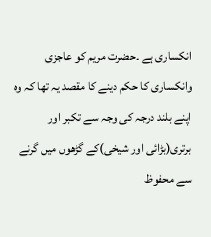انکساری ہے ۔حضرت مریم کو عاجزی وانکساری کا حکم دینے کا مقصد یہ تھا کہ وہ اپنے بلند درجہ کی وجہ سے تکبر اور برتری(بڑائی اور شیخی)کے گڑھوں میں گرنے سے محفوظ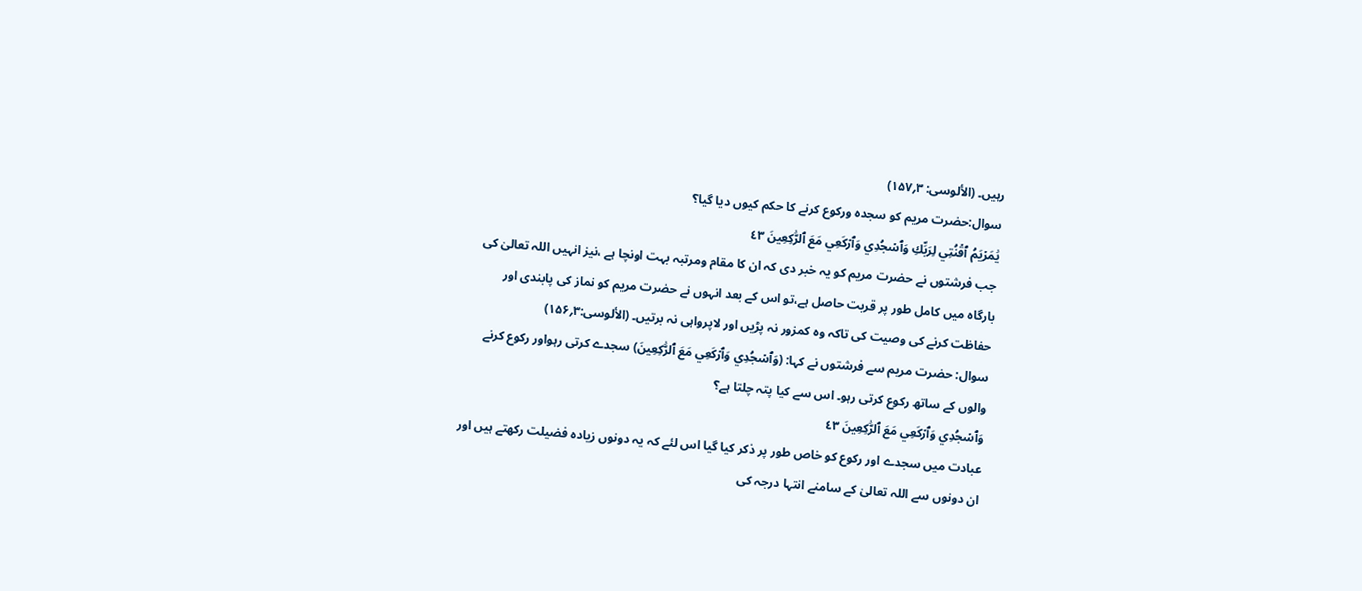رہیں۔ (الألوسی: ۳؍۱۵۷)
سوال:حضرت مریم کو سجدہ ورکوع کرنے کا حکم کیوں دیا گیا؟
يَٰمَرۡيَمُ ٱقۡنُتِي لِرَبِّكِ وَٱسۡجُدِي وَٱرۡكَعِي مَعَ ٱلرَّٰكِعِينَ ٤٣
جب فرشتوں نے حضرت مریم کو یہ خبر دی کہ ان کا مقام ومرتبہ بہت اونچا ہے ،نیز انہیں اللہ تعالیٰ کی بارگاہ میں کامل طور پر قربت حاصل ہے،تو اس کے بعد انہوں نے حضرت مریم کو نماز کی پابندی اور حفاظت کرنے کی وصیت کی تاکہ وہ کمزور نہ پڑیں اور لاپرواہی نہ برتیں۔ (الألوسی:۳؍۱۵۶)
سوال: حضرت مریم سے فرشتوں نے کہا: (وَٱسۡجُدِي وَٱرۡكَعِي مَعَ ٱلرَّٰكِعِينَ) سجدے کرتی رہواور رکوع کرنے والوں کے ساتھ رکوع کرتی رہو۔ اس سے کیا پتہ چلتا ہے؟
وَٱسۡجُدِي وَٱرۡكَعِي مَعَ ٱلرَّٰكِعِينَ ٤٣
عبادت میں سجدے اور رکوع کو خاص طور پر ذکر کیا گیا اس لئے کہ یہ دونوں زیادہ فضیلت رکھتے ہیں اور ان دونوں سے اللہ تعالیٰ کے سامنے انتہا درجہ کی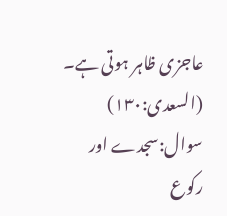عاجزی ظاہر ہوتی ہے۔ (السعدی:۱۳۰)
سوال:سجدے اور رکوع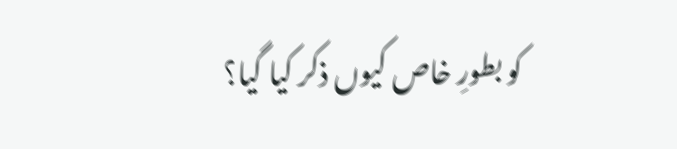کو بطورِ خاص کیوں ذکر کیا گیا؟